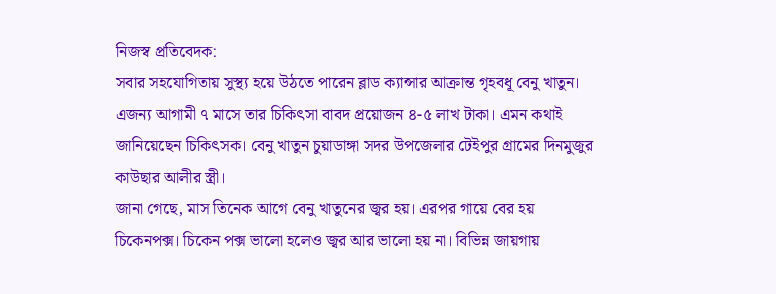নিজস্ব প্রতিবেদক:
সবার সহযোগিতায় সুস্থ্য হয়ে উঠতে পারেন ব্লাড ক্যান্সার আক্রান্ত গৃহবধূ বেনু খাতুন। এজন্য আগামী ৭ মাসে তার চিকিৎসা বাবদ প্রয়োজন ৪-৫ লাখ টাকা। এমন কথাই জানিয়েছেন চিকিৎসক। বেনু খাতুন চুয়াডাঙ্গা সদর উপজেলার টেইপুর গ্রামের দিনমুজুর কাউছার আলীর স্ত্রী।
জানা গেছে, মাস তিনেক আগে বেনু খাতুনের জ্বর হয়। এরপর গায়ে বের হয় চিকেনপক্স। চিকেন পক্স ভালো হলেও জ্বর আর ভালো হয় না। বিভিন্ন জায়গায়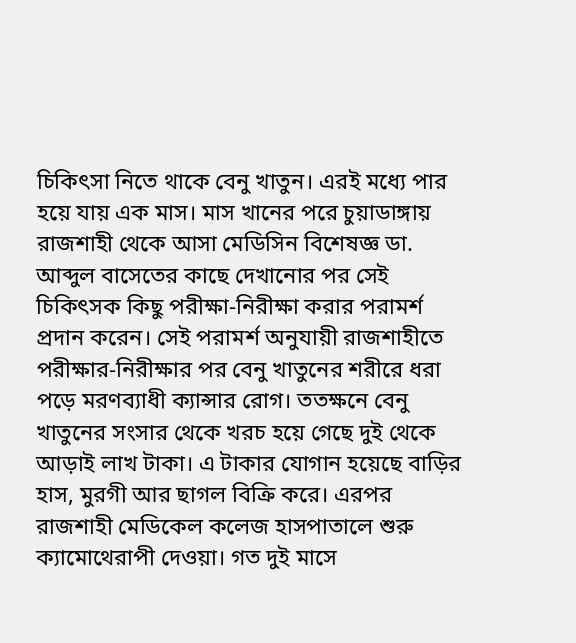চিকিৎসা নিতে থাকে বেনু খাতুন। এরই মধ্যে পার হয়ে যায় এক মাস। মাস খানের পরে চুয়াডাঙ্গায় রাজশাহী থেকে আসা মেডিসিন বিশেষজ্ঞ ডা. আব্দুল বাসেতের কাছে দেখানোর পর সেই চিকিৎসক কিছু পরীক্ষা-নিরীক্ষা করার পরামর্শ প্রদান করেন। সেই পরামর্শ অনুযায়ী রাজশাহীতে পরীক্ষার-নিরীক্ষার পর বেনু খাতুনের শরীরে ধরা পড়ে মরণব্যাধী ক্যান্সার রোগ। ততক্ষনে বেনু খাতুনের সংসার থেকে খরচ হয়ে গেছে দুই থেকে আড়াই লাখ টাকা। এ টাকার যোগান হয়েছে বাড়ির হাস, মুরগী আর ছাগল বিক্রি করে। এরপর রাজশাহী মেডিকেল কলেজ হাসপাতালে শুরু ক্যামোথেরাপী দেওয়া। গত দুই মাসে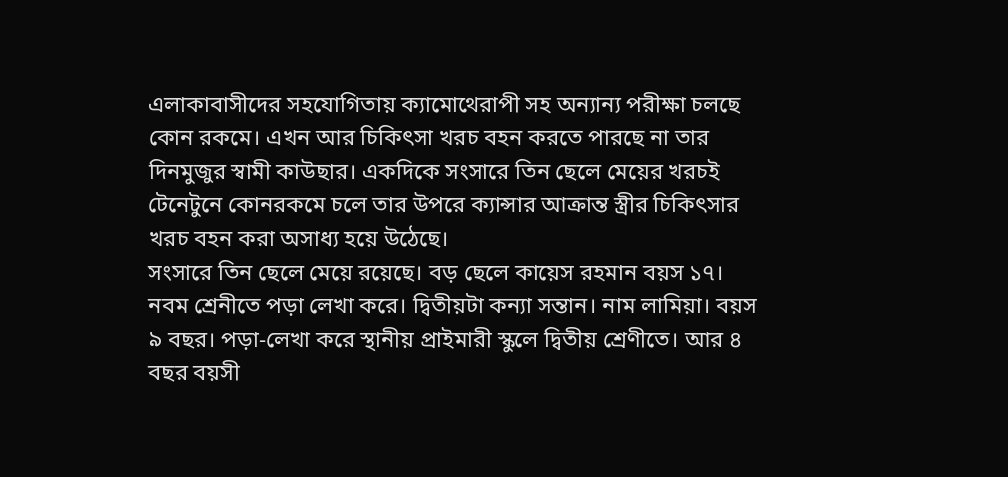এলাকাবাসীদের সহযোগিতায় ক্যামোথেরাপী সহ অন্যান্য পরীক্ষা চলছে কোন রকমে। এখন আর চিকিৎসা খরচ বহন করতে পারছে না তার দিনমুজুর স্বামী কাউছার। একদিকে সংসারে তিন ছেলে মেয়ের খরচই টেনেটুনে কোনরকমে চলে তার উপরে ক্যান্সার আক্রান্ত স্ত্রীর চিকিৎসার খরচ বহন করা অসাধ্য হয়ে উঠেছে।
সংসারে তিন ছেলে মেয়ে রয়েছে। বড় ছেলে কায়েস রহমান বয়স ১৭। নবম শ্রেনীতে পড়া লেখা করে। দ্বিতীয়টা কন্যা সন্তান। নাম লামিয়া। বয়স ৯ বছর। পড়া-লেখা করে স্থানীয় প্রাইমারী স্কুলে দ্বিতীয় শ্রেণীতে। আর ৪ বছর বয়সী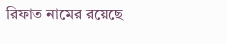রিফাত নামের রয়েছে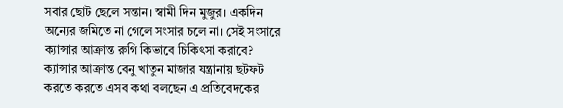সবার ছোট ছেলে সন্তান। স্বামী দিন মুজুর। একদিন অন্যের জমিতে না গেলে সংসার চলে না। সেই সংসারে ক্যান্সার আক্রান্ত রুগি কিভাবে চিকিৎসা করাবে? ক্যান্সার আক্রান্ত বেনু খাতুন মাজার যন্ত্রানায় ছটফট করতে করতে এসব কথা বলছেন এ প্রতিবেদকের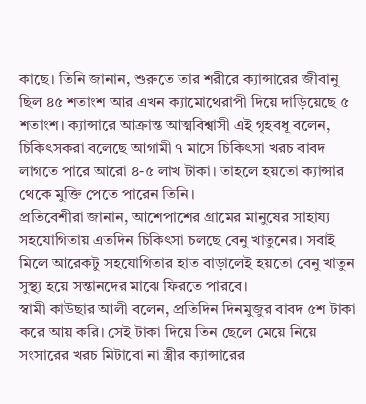কাছে। তিনি জানান, শুরুতে তার শরীরে ক্যান্সারের জীবানু ছিল ৪৫ শতাংশ আর এখন ক্যামোথেরাপী দিয়ে দাড়িয়েছে ৫ শতাংশ। ক্যান্সারে আক্রান্ত আত্মবিশ্বাসী এই গৃহবধূ বলেন, চিকিৎসকরা বলেছে আগামী ৭ মাসে চিকিৎসা খরচ বাবদ লাগতে পারে আরো ৪-৫ লাখ টাকা। তাহলে হয়তো ক্যান্সার থেকে মুক্তি পেতে পারেন তিনি।
প্রতিবেশীরা জানান, আশেপাশের গ্রামের মানুষের সাহায্য সহযোগিতায় এতদিন চিকিৎসা চলছে বেনু খাতুনের। সবাই মিলে আরেকটু সহযোগিতার হাত বাড়ালেই হয়তো বেনু খাতুন সুস্থ্য হয়ে সন্তানদের মাঝে ফিরতে পারবে।
স্বামী কাউছার আলী বলেন, প্রতিদিন দিনমুজুর বাবদ ৫শ টাকা করে আয় করি। সেই টাকা দিয়ে তিন ছেলে মেয়ে নিয়ে সংসারের খরচ মিটাবো না স্ত্রীর ক্যান্সারের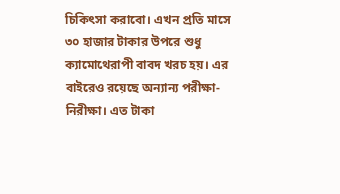চিকিৎসা করাবো। এখন প্রতি মাসে ৩০ হাজার টাকার উপরে শুধু ক্যামোথেরাপী বাবদ খরচ হয়। এর বাইরেও রয়েছে অন্যান্য পরীক্ষা-নিরীক্ষা। এত টাকা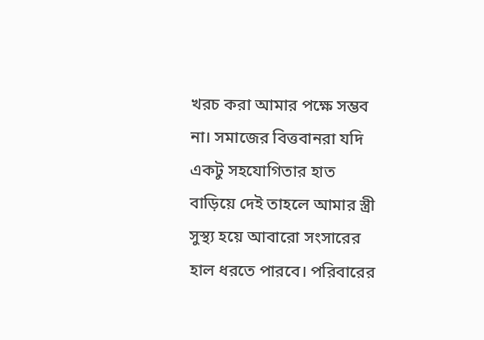খরচ করা আমার পক্ষে সম্ভব না। সমাজের বিত্তবানরা যদি একটু সহযোগিতার হাত বাড়িয়ে দেই তাহলে আমার স্ত্রী সুস্থ্য হয়ে আবারো সংসারের হাল ধরতে পারবে। পরিবারের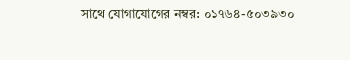সাথে যোগাযোগের নম্বর: ০১৭৬৪-৫০৩৯৩০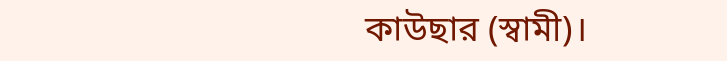কাউছার (স্বামী)।